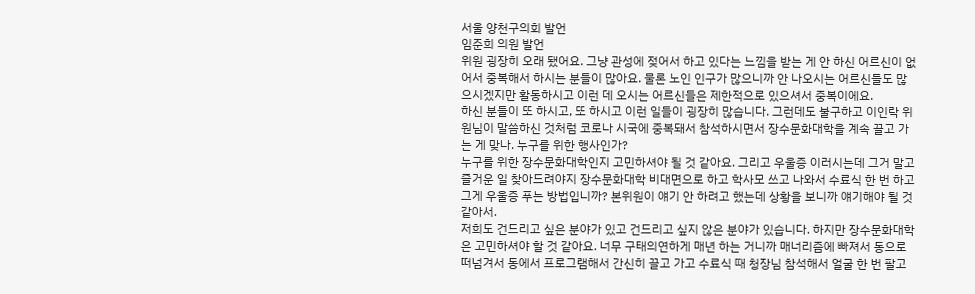서울 양천구의회 발언
임준희 의원 발언
위원 굉장히 오래 됐어요. 그냥 관성에 젖어서 하고 있다는 느낌을 받는 게 안 하신 어르신이 없어서 중복해서 하시는 분들이 많아요. 물론 노인 인구가 많으니까 안 나오시는 어르신들도 많으시겠지만 활동하시고 이런 데 오시는 어르신들은 제한적으로 있으셔서 중복이에요.
하신 분들이 또 하시고, 또 하시고 이런 일들이 굉장히 많습니다. 그런데도 불구하고 이인락 위원님이 말씀하신 것처럼 코로나 시국에 중복돼서 참석하시면서 장수문화대학을 계속 끌고 가는 게 맞나. 누구를 위한 행사인가?
누구를 위한 장수문화대학인지 고민하셔야 될 것 같아요. 그리고 우울증 이러시는데 그거 말고 즐거운 일 찾아드려야지 장수문화대학 비대면으로 하고 학사모 쓰고 나와서 수료식 한 번 하고 그게 우울증 푸는 방법입니까? 본위원이 얘기 안 하려고 했는데 상황을 보니까 얘기해야 될 것 같아서.
저희도 건드리고 싶은 분야가 있고 건드리고 싶지 않은 분야가 있습니다. 하지만 장수문화대학은 고민하셔야 할 것 같아요. 너무 구태의연하게 매년 하는 거니까 매너리즘에 빠져서 동으로 떠넘겨서 동에서 프로그램해서 간신히 끌고 가고 수료식 때 청장님 참석해서 얼굴 한 번 팔고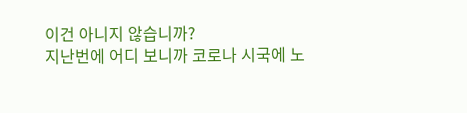이건 아니지 않습니까?
지난번에 어디 보니까 코로나 시국에 노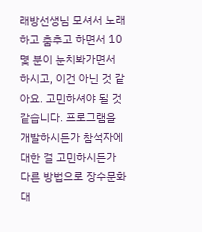래방선생님 모셔서 노래하고 춤추고 하면서 10몇 분이 눈치봐가면서 하시고, 이건 아닌 것 같아요. 고민하셔야 될 것 같습니다. 프로그램을 개발하시든가 참석자에 대한 걸 고민하시든가 다른 방법으로 장수문화대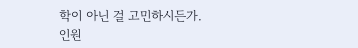학이 아닌 걸 고민하시든가.
인원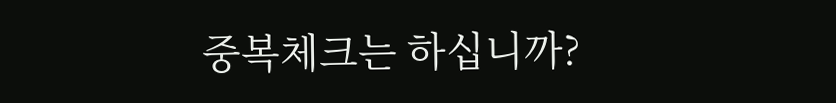중복체크는 하십니까?